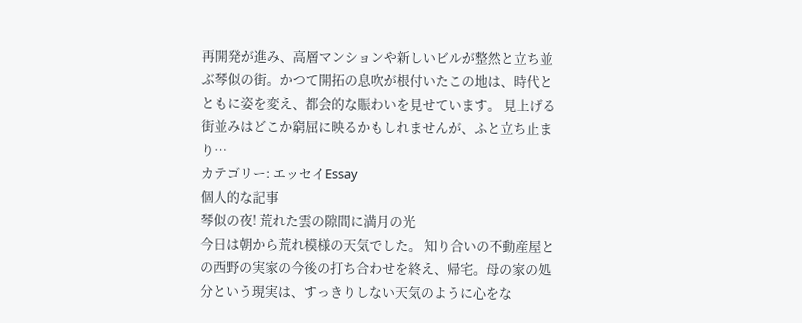再開発が進み、高層マンションや新しいビルが整然と立ち並ぶ琴似の街。かつて開拓の息吹が根付いたこの地は、時代とともに姿を変え、都会的な賑わいを見せています。 見上げる街並みはどこか窮屈に映るかもしれませんが、ふと立ち止まり…
カテゴリー: エッセイEssay
個人的な記事
琴似の夜! 荒れた雲の隙間に満月の光
今日は朝から荒れ模様の天気でした。 知り合いの不動産屋との西野の実家の今後の打ち合わせを終え、帰宅。母の家の処分という現実は、すっきりしない天気のように心をな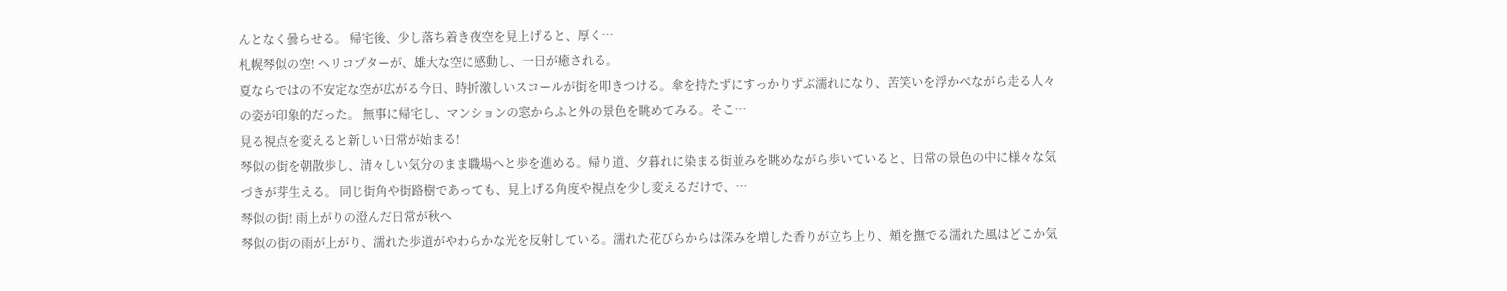んとなく曇らせる。 帰宅後、少し落ち着き夜空を見上げると、厚く…
札幌琴似の空! ヘリコプターが、雄大な空に感動し、一日が癒される。
夏ならではの不安定な空が広がる今日、時折激しいスコールが街を叩きつける。傘を持たずにすっかりずぶ濡れになり、苦笑いを浮かべながら走る人々の姿が印象的だった。 無事に帰宅し、マンションの窓からふと外の景色を眺めてみる。そこ…
見る視点を変えると新しい日常が始まる!
琴似の街を朝散歩し、清々しい気分のまま職場へと歩を進める。帰り道、夕暮れに染まる街並みを眺めながら歩いていると、日常の景色の中に様々な気づきが芽生える。 同じ街角や街路樹であっても、見上げる角度や視点を少し変えるだけで、…
琴似の街! 雨上がりの澄んだ日常が秋へ
琴似の街の雨が上がり、濡れた歩道がやわらかな光を反射している。濡れた花びらからは深みを増した香りが立ち上り、頬を撫でる濡れた風はどこか気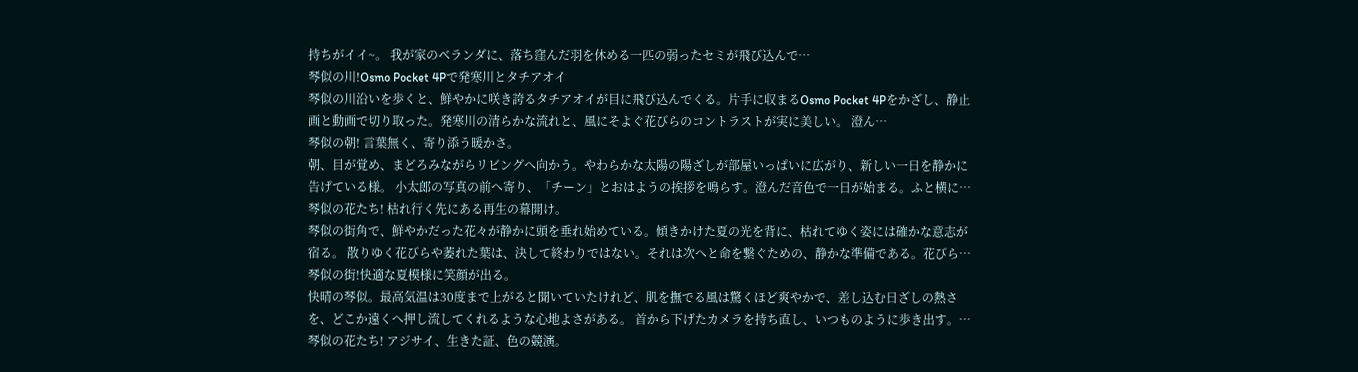持ちがイイ~。 我が家のベランダに、落ち窪んだ羽を休める一匹の弱ったセミが飛び込んで…
琴似の川!Osmo Pocket 4Pで発寒川とタチアオイ
琴似の川沿いを歩くと、鮮やかに咲き誇るタチアオイが目に飛び込んでくる。片手に収まるOsmo Pocket 4Pをかざし、静止画と動画で切り取った。発寒川の清らかな流れと、風にそよぐ花びらのコントラストが実に美しい。 澄ん…
琴似の朝! 言葉無く、寄り添う暖かさ。
朝、目が覚め、まどろみながらリビングへ向かう。やわらかな太陽の陽ざしが部屋いっぱいに広がり、新しい一日を静かに告げている様。 小太郎の写真の前へ寄り、「チーン」とおはようの挨拶を鳴らす。澄んだ音色で一日が始まる。ふと横に…
琴似の花たち! 枯れ行く先にある再生の幕開け。
琴似の街角で、鮮やかだった花々が静かに頭を垂れ始めている。傾きかけた夏の光を背に、枯れてゆく姿には確かな意志が宿る。 散りゆく花びらや萎れた葉は、決して終わりではない。それは次へと命を繋ぐための、静かな準備である。花びら…
琴似の街!快適な夏模様に笑顔が出る。
快晴の琴似。最高気温は30度まで上がると聞いていたけれど、肌を撫でる風は驚くほど爽やかで、差し込む日ざしの熱さを、どこか遠くへ押し流してくれるような心地よさがある。 首から下げたカメラを持ち直し、いつものように歩き出す。…
琴似の花たち! アジサイ、生きた証、色の競演。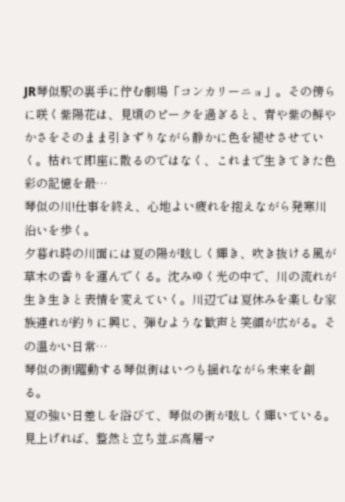JR琴似駅の裏手に佇む劇場「コンカリーニョ」。その傍らに咲く紫陽花は、見頃のピークを過ぎると、青や紫の鮮やかさをそのまま引きずりながら静かに色を褪せさせていく。枯れて即座に散るのではなく、これまで生きてきた色彩の記憶を最…
琴似の川!仕事を終え、心地よい疲れを抱えながら発寒川沿いを歩く。
夕暮れ時の川面には夏の陽が眩しく輝き、吹き抜ける風が草木の香りを運んでくる。沈みゆく光の中で、川の流れが生き生きと表情を変えていく。川辺では夏休みを楽しむ家族連れが釣りに興じ、弾むような歓声と笑顔が広がる。その温かい日常…
琴似の街!躍動する琴似街はいつも揺れながら未来を創る。
夏の強い日差しを浴びて、琴似の街が眩しく輝いている。見上げれば、整然と立ち並ぶ高層マ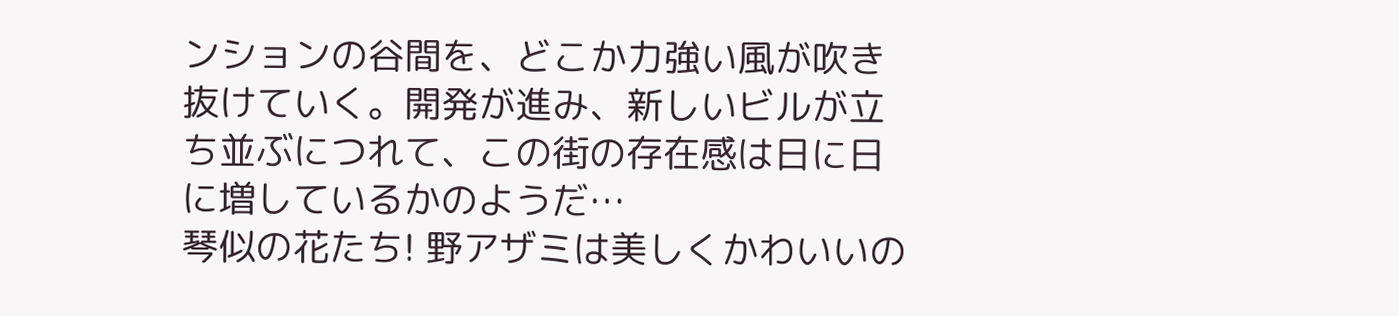ンションの谷間を、どこか力強い風が吹き抜けていく。開発が進み、新しいビルが立ち並ぶにつれて、この街の存在感は日に日に増しているかのようだ…
琴似の花たち! 野アザミは美しくかわいいの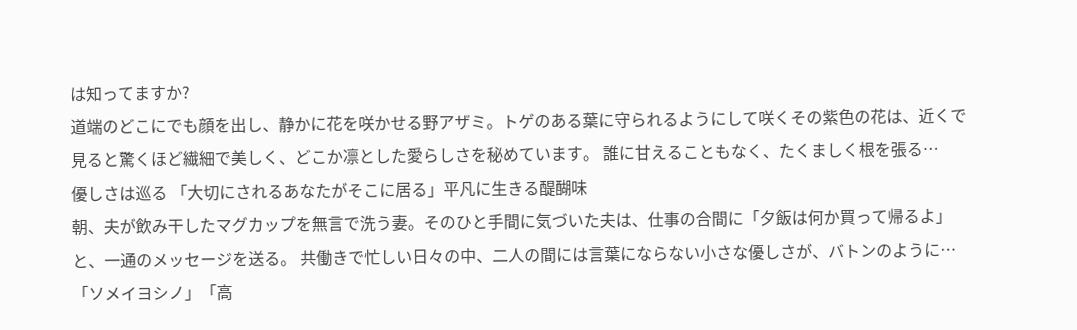は知ってますか?
道端のどこにでも顔を出し、静かに花を咲かせる野アザミ。トゲのある葉に守られるようにして咲くその紫色の花は、近くで見ると驚くほど繊細で美しく、どこか凛とした愛らしさを秘めています。 誰に甘えることもなく、たくましく根を張る…
優しさは巡る 「大切にされるあなたがそこに居る」平凡に生きる醍醐味
朝、夫が飲み干したマグカップを無言で洗う妻。そのひと手間に気づいた夫は、仕事の合間に「夕飯は何か買って帰るよ」と、一通のメッセージを送る。 共働きで忙しい日々の中、二人の間には言葉にならない小さな優しさが、バトンのように…
「ソメイヨシノ」「高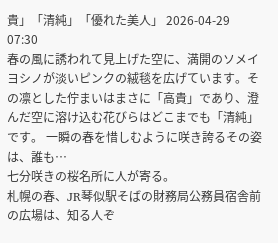貴」「清純」「優れた美人」 2026-04-29 07:30
春の風に誘われて見上げた空に、満開のソメイヨシノが淡いピンクの絨毯を広げています。その凛とした佇まいはまさに「高貴」であり、澄んだ空に溶け込む花びらはどこまでも「清純」です。 一瞬の春を惜しむように咲き誇るその姿は、誰も…
七分咲きの桜名所に人が寄る。
札幌の春、JR琴似駅そばの財務局公務員宿舎前の広場は、知る人ぞ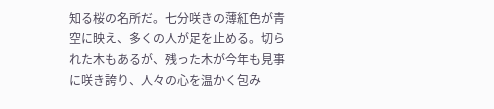知る桜の名所だ。七分咲きの薄紅色が青空に映え、多くの人が足を止める。切られた木もあるが、残った木が今年も見事に咲き誇り、人々の心を温かく包み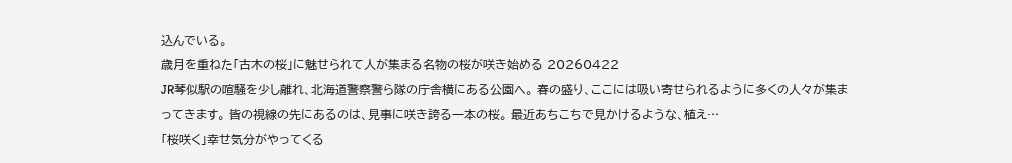込んでいる。
歳月を重ねた「古木の桜」に魅せられて人が集まる名物の桜が咲き始める 20260422
JR琴似駅の喧騒を少し離れ、北海道警察警ら隊の庁舎横にある公園へ。 春の盛り、ここには吸い寄せられるように多くの人々が集まってきます。 皆の視線の先にあるのは、見事に咲き誇る一本の桜。 最近あちこちで見かけるような、植え…
「桜咲く」幸せ気分がやってくる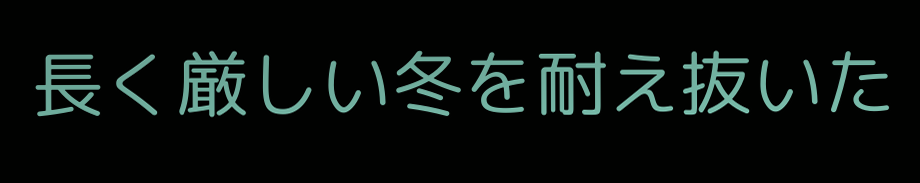長く厳しい冬を耐え抜いた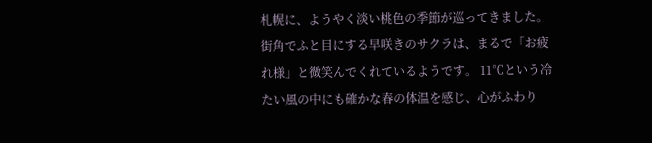札幌に、ようやく淡い桃色の季節が巡ってきました。街角でふと目にする早咲きのサクラは、まるで「お疲れ様」と微笑んでくれているようです。 11℃という冷たい風の中にも確かな春の体温を感じ、心がふわり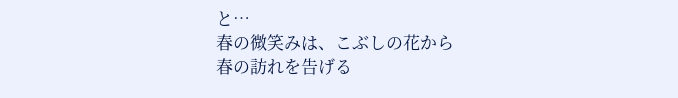と…
春の微笑みは、こぶしの花から
春の訪れを告げる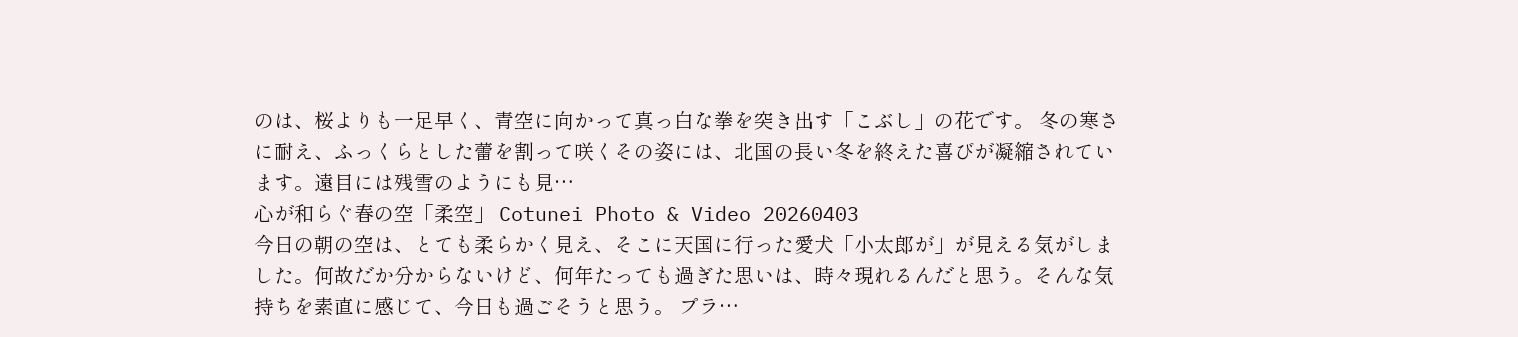のは、桜よりも一足早く、青空に向かって真っ白な拳を突き出す「こぶし」の花です。 冬の寒さに耐え、ふっくらとした蕾を割って咲くその姿には、北国の長い冬を終えた喜びが凝縮されています。遠目には残雪のようにも見…
心が和らぐ春の空「柔空」 Cotunei Photo & Video 20260403
今日の朝の空は、とても柔らかく見え、そこに天国に行った愛犬「小太郎が」が見える気がしました。何故だか分からないけど、何年たっても過ぎた思いは、時々現れるんだと思う。そんな気持ちを素直に感じて、今日も過ごそうと思う。 プラ…